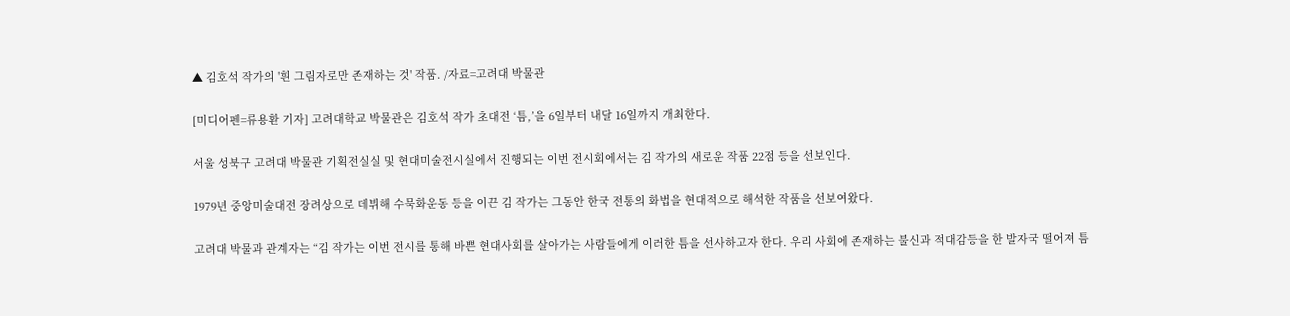▲ 김호석 작가의 '흰 그림자로만 존재하는 것' 작품. /자료=고려대 박물관

[미디어펜=류용환 기자] 고려대학교 박물관은 김호석 작가 초대전 ‘틈,’을 6일부터 내달 16일까지 개최한다.

서울 성북구 고려대 박물관 기획전실실 및 현대미술전시실에서 진행되는 이번 전시회에서는 김 작가의 새로운 작품 22점 등을 선보인다.

1979년 중앙미술대전 장려상으로 데뷔해 수묵화운동 등을 이끈 김 작가는 그동안 한국 전통의 화법을 현대적으로 해석한 작품을 선보여왔다.

고려대 박물과 관계자는 “김 작가는 이번 전시를 통해 바쁜 현대사회를 살아가는 사람들에게 이러한 틈을 선사하고자 한다. 우리 사회에 존재하는 불신과 적대감등을 한 발자국 떨어져 틈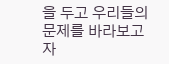을 두고 우리들의 문제를 바라보고자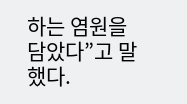하는 염원을 담았다”고 말했다.